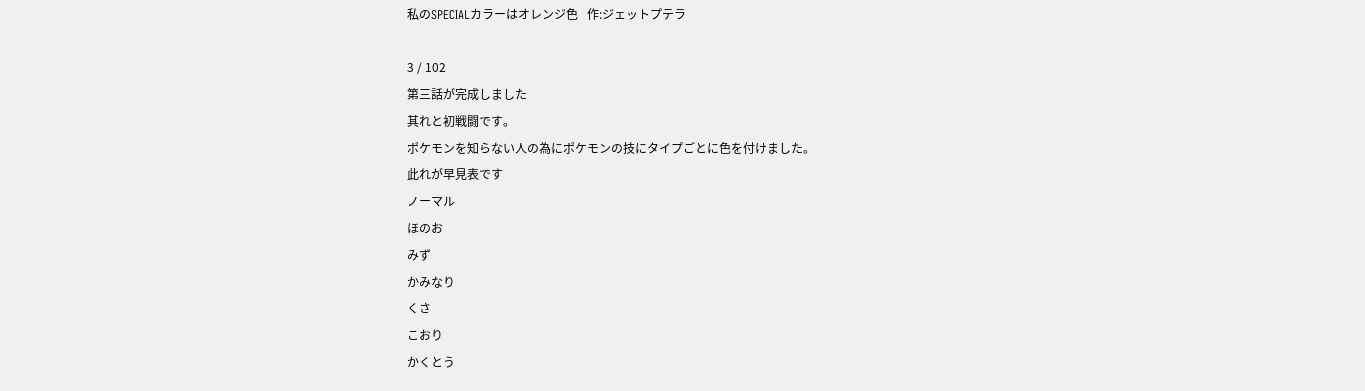私のSPECIALカラーはオレンジ色   作:ジェットプテラ

3 / 102
第三話が完成しました
其れと初戦闘です。
ポケモンを知らない人の為にポケモンの技にタイプごとに色を付けました。
此れが早見表です
ノーマル
ほのお
みず
かみなり
くさ
こおり
かくとう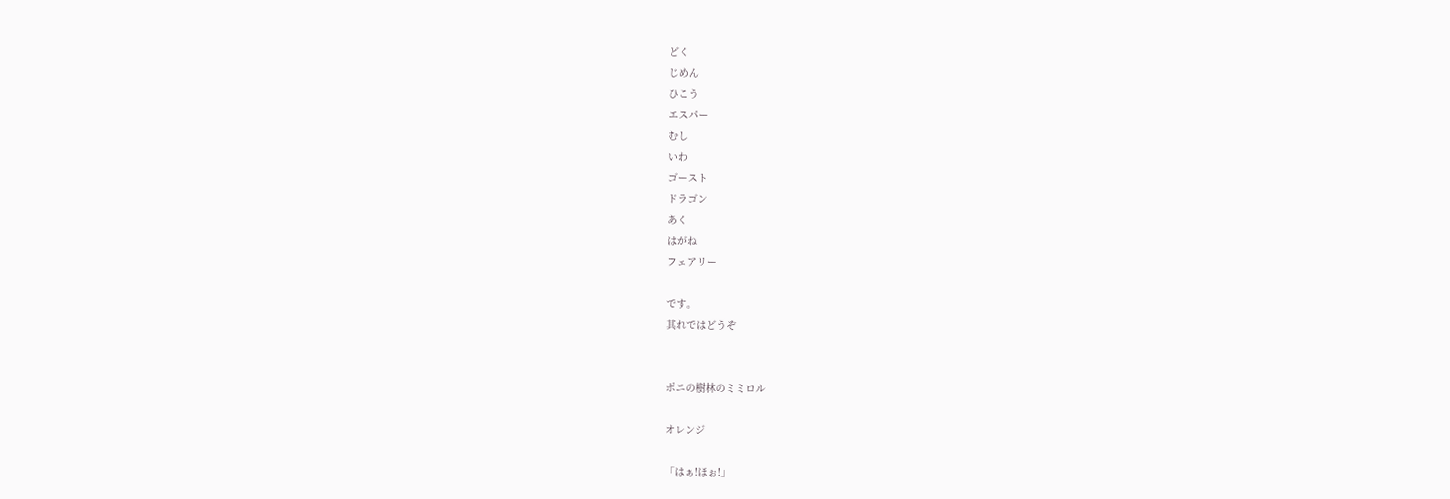どく
じめん
ひこう
エスパー
むし
いわ
ゴースト
ドラゴン
あく
はがね
フェアリー

です。
其れではどうぞ


ポニの樹林のミミロル

オレンジ

「はぁ!ほぉ!」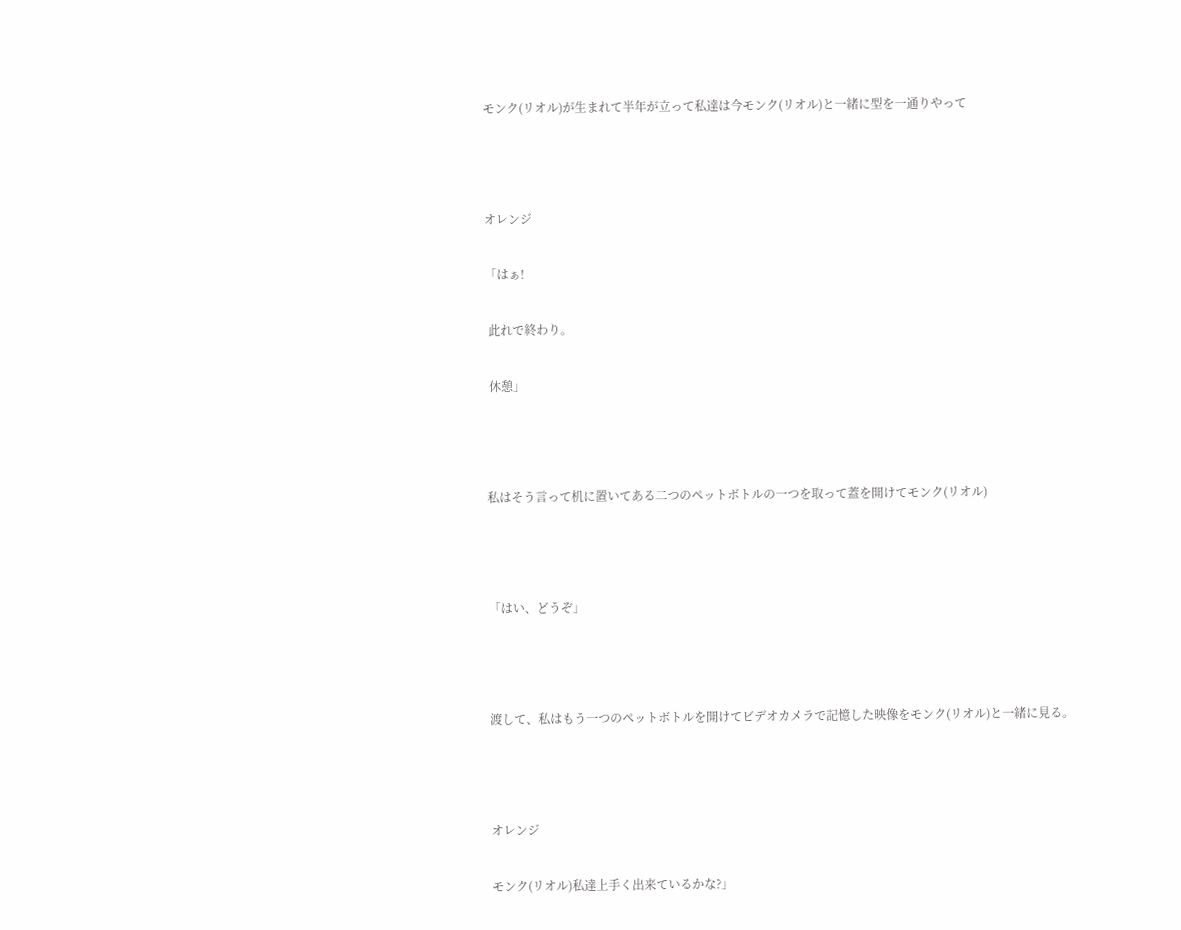モンク(リオル)が生まれて半年が立って私達は今モンク(リオル)と一緒に型を一通りやって



オレンジ

「はぁ!

 此れで終わり。

 休憩」



私はそう言って机に置いてある二つのペットボトルの一つを取って蓋を開けてモンク(リオル)



「はい、どうぞ」



渡して、私はもう一つのペットボトルを開けてビデオカメラで記憶した映像をモンク(リオル)と一緒に見る。



オレンジ

モンク(リオル)私達上手く出来ているかな?」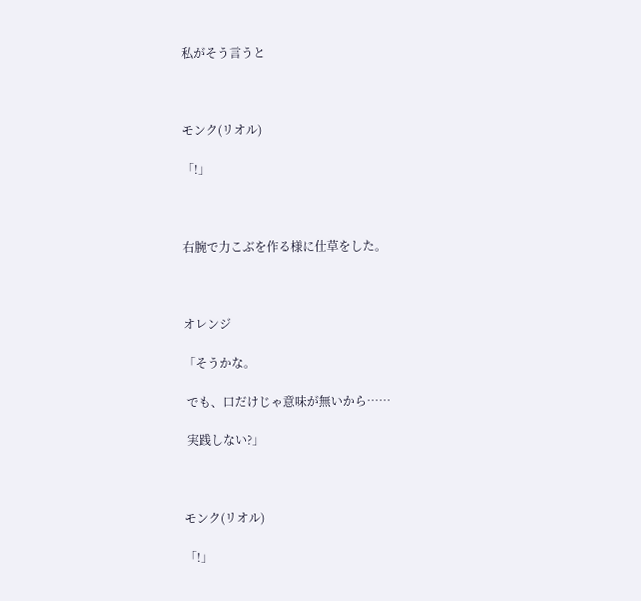私がそう言うと



モンク(リオル)

「!」



右腕で力こぶを作る様に仕草をした。



オレンジ

「そうかな。

 でも、口だけじゃ意味が無いから……

 実践しない?」



モンク(リオル)

「!」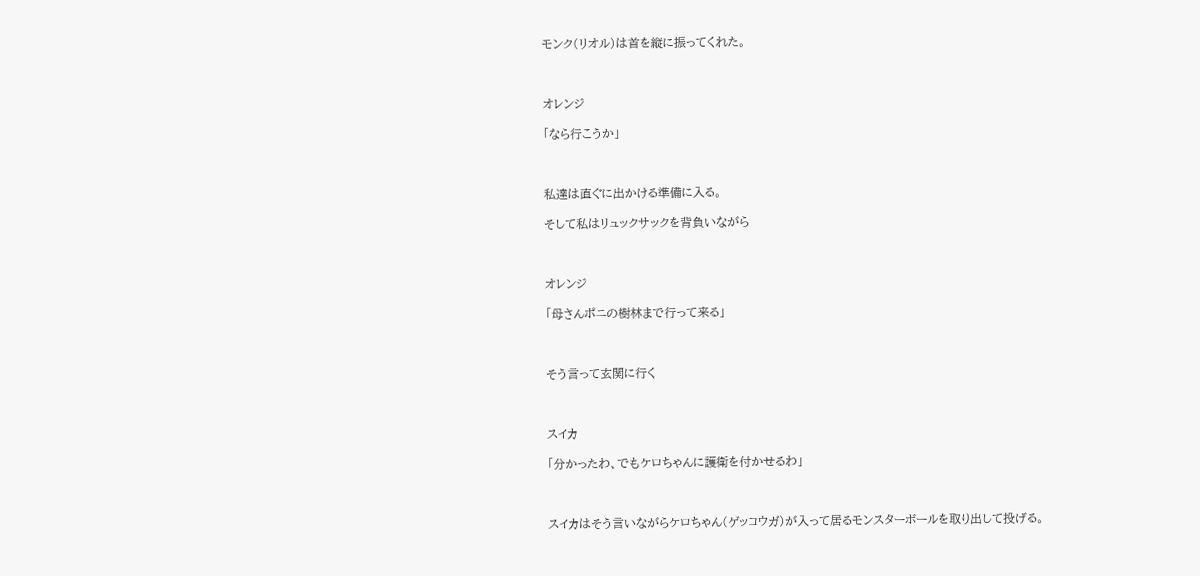モンク(リオル)は首を縦に振ってくれた。



オレンジ

「なら行こうか」



私達は直ぐに出かける準備に入る。

そして私はリュックサックを背負いながら



オレンジ

「母さんポニの樹林まで行って来る」



そう言って玄関に行く



スイカ

「分かったわ、でもケロちゃんに護衛を付かせるわ」



スイカはそう言いながらケロちゃん(ゲッコウガ)が入って居るモンスターボールを取り出して投げる。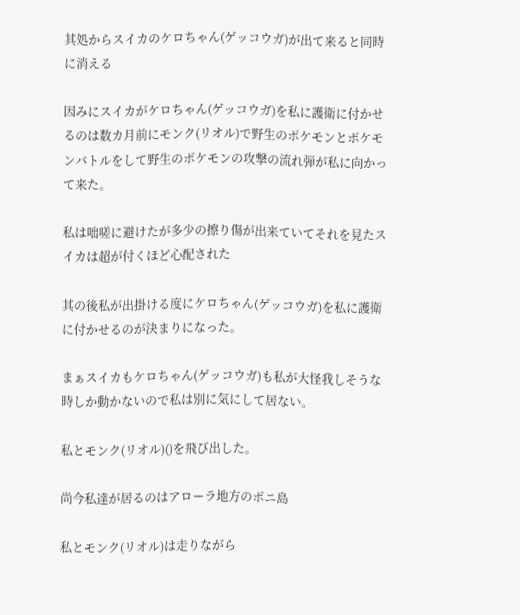其処からスイカのケロちゃん(ゲッコウガ)が出て来ると同時に消える

因みにスイカがケロちゃん(ゲッコウガ)を私に護衛に付かせるのは数カ月前にモンク(リオル)で野生のポケモンとポケモンバトルをして野生のポケモンの攻撃の流れ弾が私に向かって来た。

私は咄嗟に避けたが多少の擦り傷が出来ていてそれを見たスイカは超が付くほど心配された

其の後私が出掛ける度にケロちゃん(ゲッコウガ)を私に護衛に付かせるのが決まりになった。

まぁスイカもケロちゃん(ゲッコウガ)も私が大怪我しそうな時しか動かないので私は別に気にして居ない。

私とモンク(リオル)()を飛び出した。

尚今私達が居るのはアローラ地方のポニ島

私とモンク(リオル)は走りながら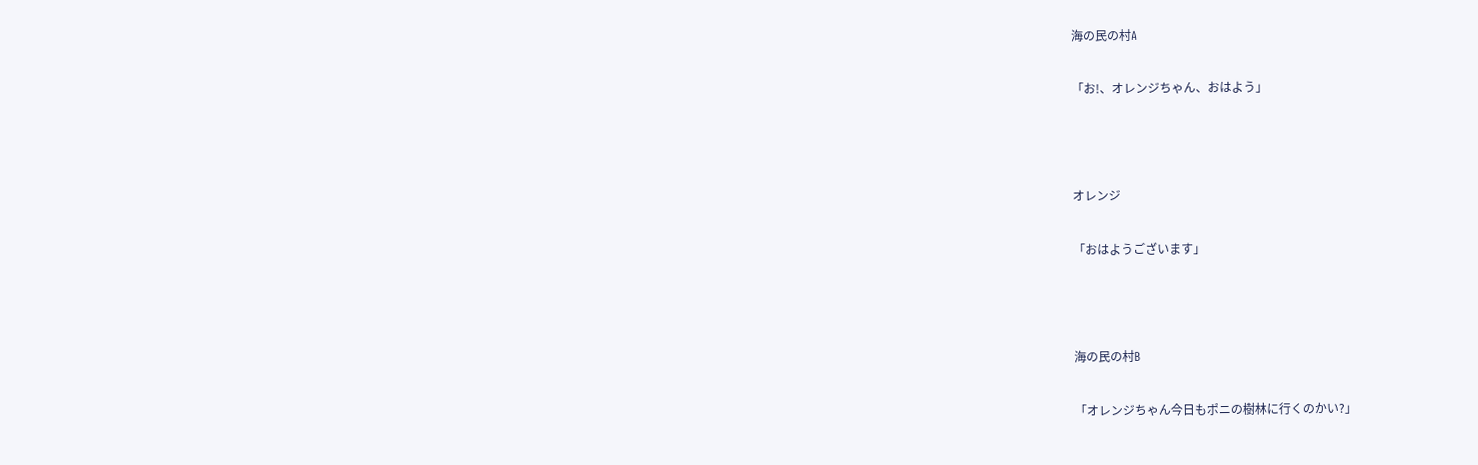海の民の村A

「お!、オレンジちゃん、おはよう」



オレンジ

「おはようございます」



海の民の村B

「オレンジちゃん今日もポニの樹林に行くのかい?」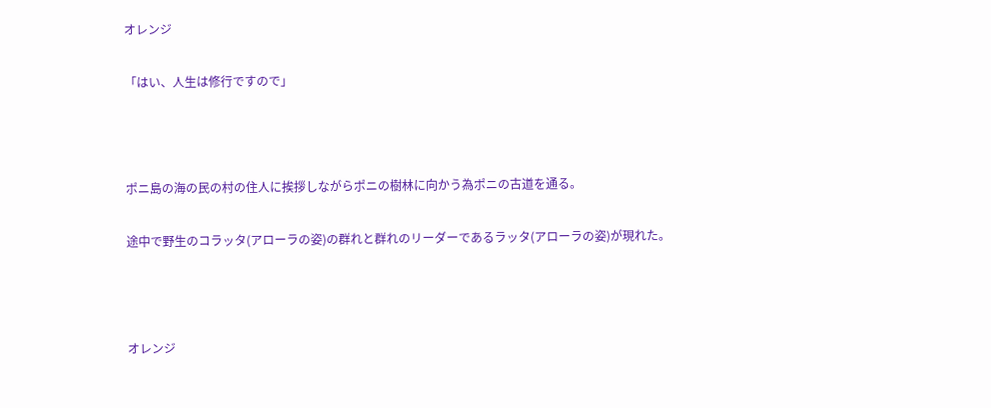オレンジ

「はい、人生は修行ですので」



ポニ島の海の民の村の住人に挨拶しながらポニの樹林に向かう為ポニの古道を通る。

途中で野生のコラッタ(アローラの姿)の群れと群れのリーダーであるラッタ(アローラの姿)が現れた。



オレンジ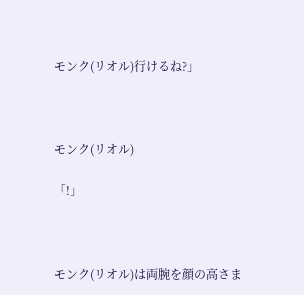モンク(リオル)行けるね?」



モンク(リオル)

「!」



モンク(リオル)は両腕を顔の高さま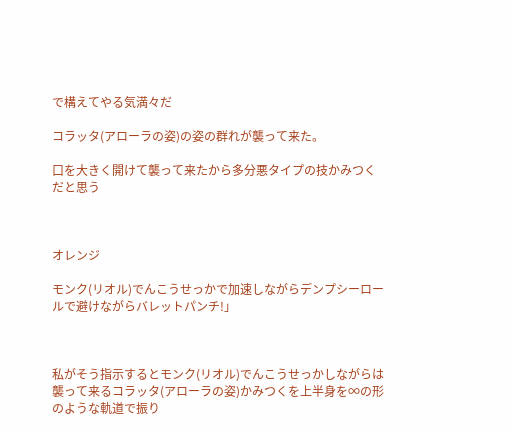で構えてやる気満々だ

コラッタ(アローラの姿)の姿の群れが襲って来た。

口を大きく開けて襲って来たから多分悪タイプの技かみつくだと思う



オレンジ

モンク(リオル)でんこうせっかで加速しながらデンプシーロールで避けながらバレットパンチ!」



私がそう指示するとモンク(リオル)でんこうせっかしながらは襲って来るコラッタ(アローラの姿)かみつくを上半身を∞の形のような軌道で振り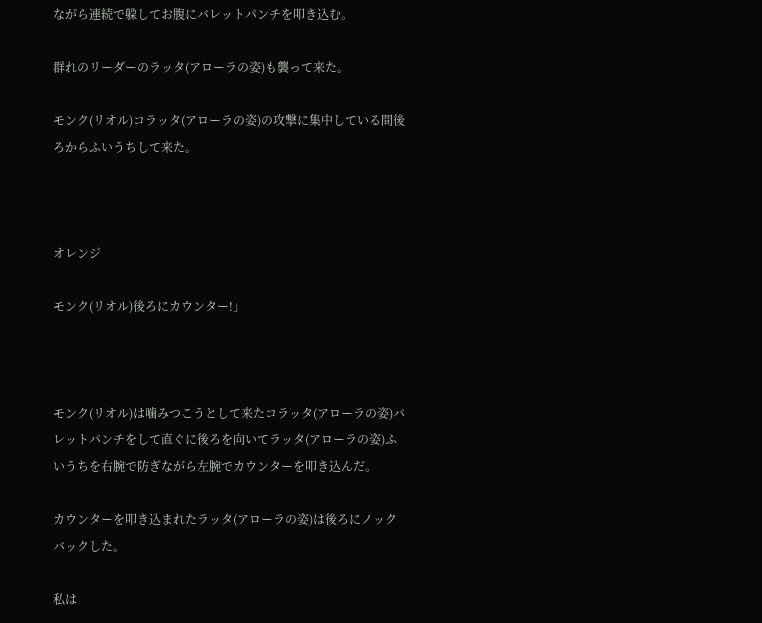ながら連続で躱してお腹にバレットパンチを叩き込む。

群れのリーダーのラッタ(アローラの姿)も襲って来た。

モンク(リオル)コラッタ(アローラの姿)の攻撃に集中している間後ろからふいうちして来た。



オレンジ

モンク(リオル)後ろにカウンター!」



モンク(リオル)は噛みつこうとして来たコラッタ(アローラの姿)バレットパンチをして直ぐに後ろを向いてラッタ(アローラの姿)ふいうちを右腕で防ぎながら左腕でカウンターを叩き込んだ。

カウンターを叩き込まれたラッタ(アローラの姿)は後ろにノックバックした。

私は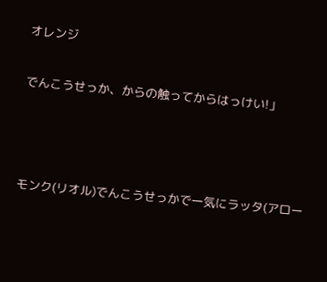オレンジ

でんこうせっか、からの触ってからはっけい!」



モンク(リオル)でんこうせっかで一気にラッタ(アロー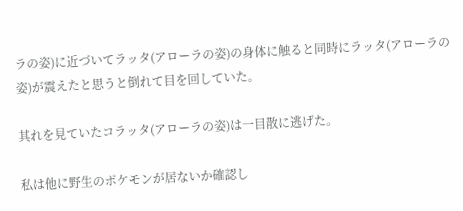ラの姿)に近づいてラッタ(アローラの姿)の身体に触ると同時にラッタ(アローラの姿)が震えたと思うと倒れて目を回していた。

其れを見ていたコラッタ(アローラの姿)は一目散に逃げた。

私は他に野生のポケモンが居ないか確認し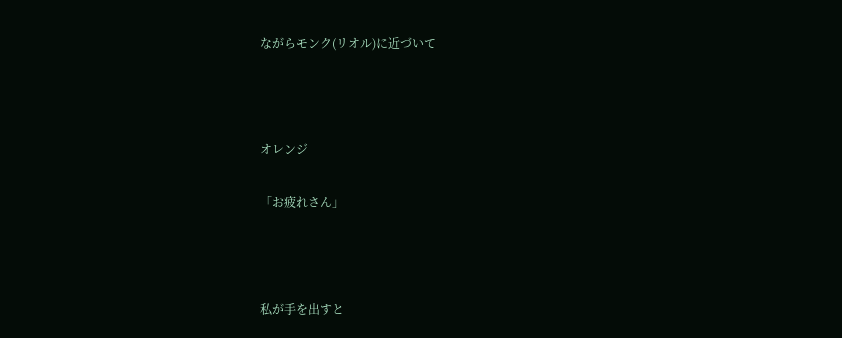ながらモンク(リオル)に近づいて



オレンジ

「お疲れさん」



私が手を出すと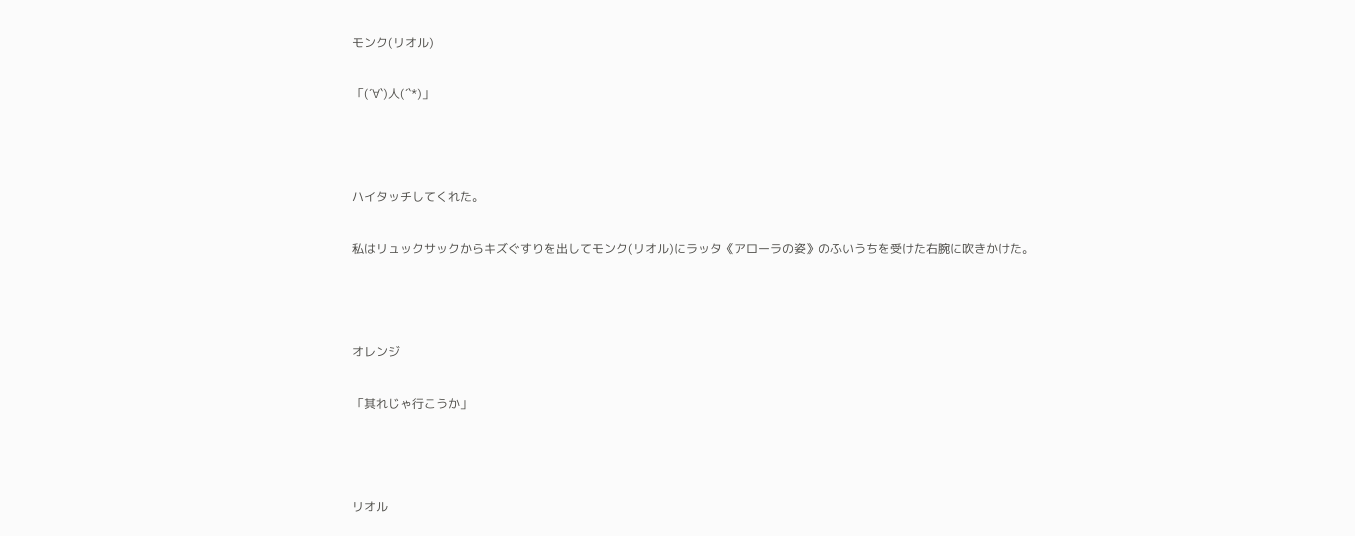モンク(リオル)

「(´∀`)人(´`*)」



ハイタッチしてくれた。

私はリュックサックからキズぐすりを出してモンク(リオル)にラッタ《アローラの姿》のふいうちを受けた右腕に吹きかけた。



オレンジ

「其れじゃ行こうか」



リオル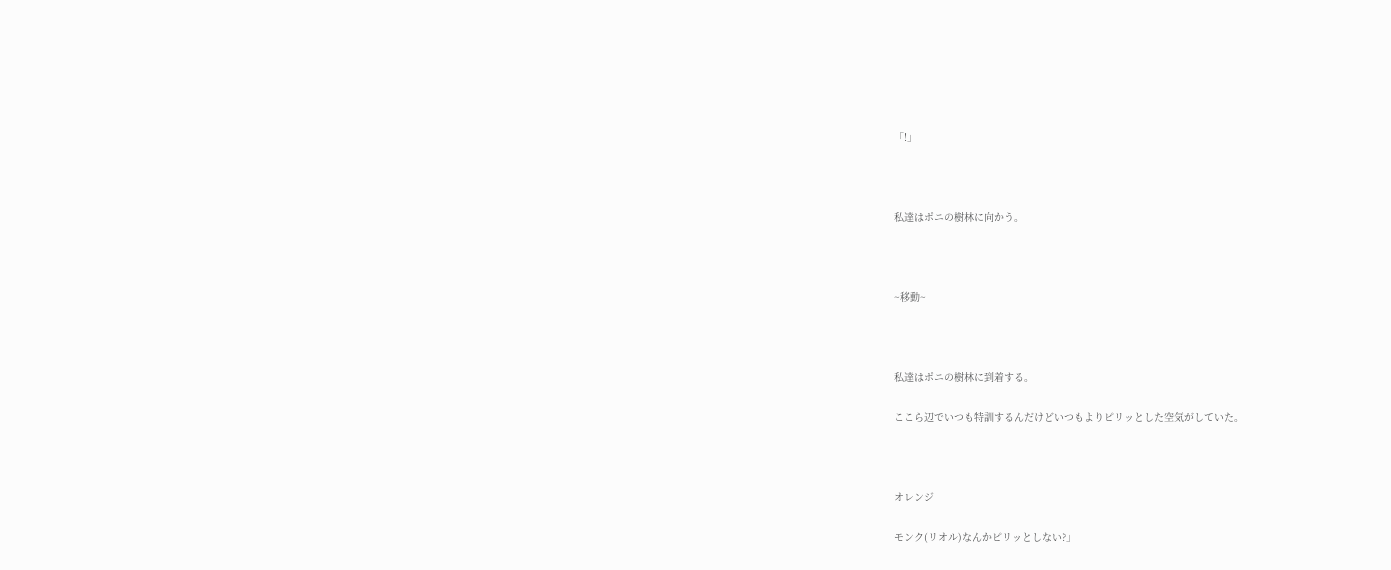「!」



私達はポニの樹林に向かう。



~移動~



私達はポニの樹林に到着する。

ここら辺でいつも特訓するんだけどいつもよりピリッとした空気がしていた。



オレンジ

モンク(リオル)なんかピリッとしない?」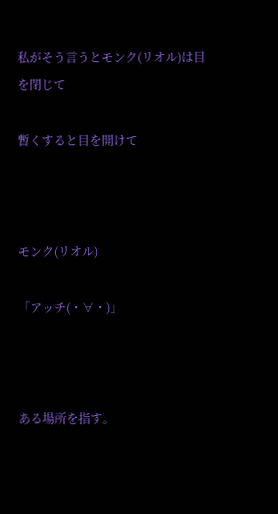私がそう言うとモンク(リオル)は目を閉じて

暫くすると目を開けて



モンク(リオル)

「アッチ(・∀・)」



ある場所を指す。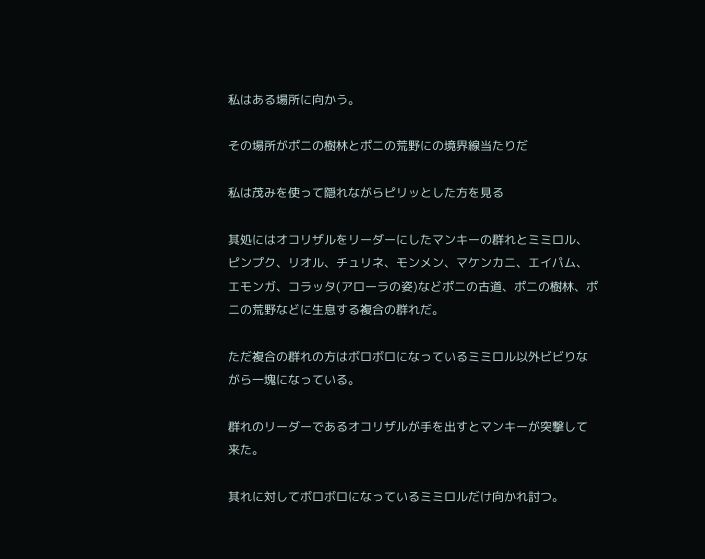私はある場所に向かう。

その場所がポニの樹林とポニの荒野にの境界線当たりだ

私は茂みを使って隠れながらピリッとした方を見る

其処にはオコリザルをリーダーにしたマンキーの群れとミミロル、ピンプク、リオル、チュリネ、モンメン、マケンカニ、エイパム、エモンガ、コラッタ(アローラの姿)などポニの古道、ポニの樹林、ポニの荒野などに生息する複合の群れだ。

ただ複合の群れの方はボロボロになっているミミロル以外ビビりながら一塊になっている。

群れのリーダーであるオコリザルが手を出すとマンキーが突撃して来た。

其れに対してボロボロになっているミミロルだけ向かれ討つ。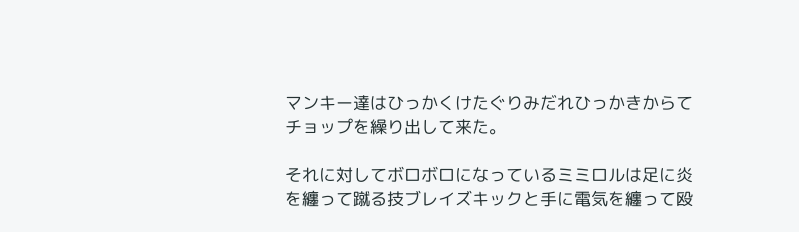マンキー達はひっかくけたぐりみだれひっかきからてチョップを繰り出して来た。

それに対してボロボロになっているミミロルは足に炎を纏って蹴る技ブレイズキックと手に電気を纏って殴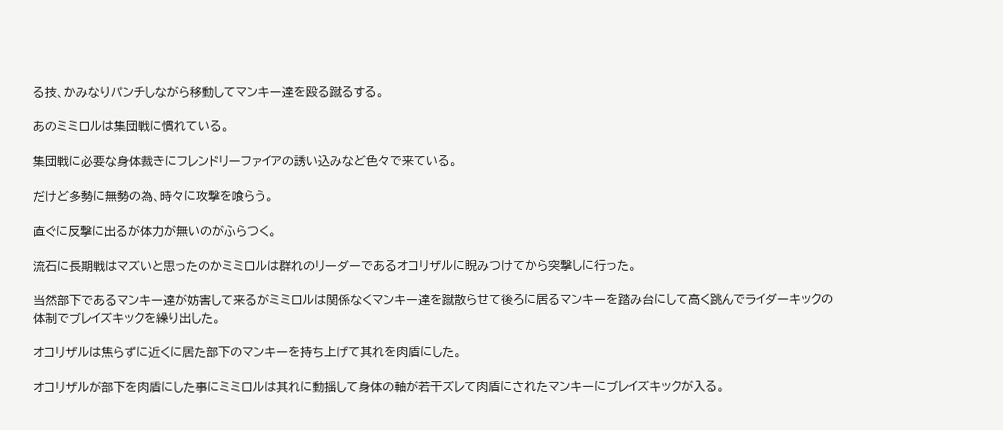る技、かみなりパンチしながら移動してマンキー達を殴る蹴るする。

あのミミロルは集団戦に慣れている。

集団戦に必要な身体裁きにフレンドリーファイアの誘い込みなど色々で来ている。

だけど多勢に無勢の為、時々に攻撃を喰らう。

直ぐに反撃に出るが体力が無いのがふらつく。

流石に長期戦はマズいと思ったのかミミロルは群れのリーダーであるオコリザルに睨みつけてから突撃しに行った。

当然部下であるマンキー達が妨害して来るがミミロルは関係なくマンキー達を蹴散らせて後ろに居るマンキーを踏み台にして高く跳んでライダーキックの体制でブレイズキックを繰り出した。

オコリザルは焦らずに近くに居た部下のマンキーを持ち上げて其れを肉盾にした。

オコリザルが部下を肉盾にした事にミミロルは其れに動揺して身体の軸が若干ズレて肉盾にされたマンキーにブレイズキックが入る。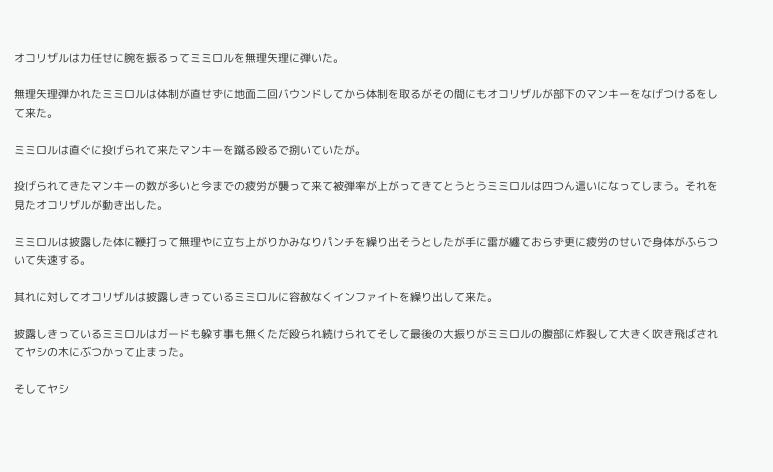オコリザルは力任せに腕を振るってミミロルを無理矢理に弾いた。

無理矢理弾かれたミミロルは体制が直せずに地面二回バウンドしてから体制を取るがその間にもオコリザルが部下のマンキーをなげつけるをして来た。

ミミロルは直ぐに投げられて来たマンキーを蹴る殴るで捌いていたが。

投げられてきたマンキーの数が多いと今までの疲労が襲って来て被弾率が上がってきてとうとうミミロルは四つん這いになってしまう。それを見たオコリザルが動き出した。

ミミロルは披露した体に鞭打って無理やに立ち上がりかみなりパンチを繰り出そうとしたが手に雷が纏ておらず更に疲労のせいで身体がふらついて失速する。

其れに対してオコリザルは披露しきっているミミロルに容赦なくインファイトを繰り出して来た。

披露しきっているミミロルはガードも躱す事も無くただ殴られ続けられてそして最後の大振りがミミロルの腹部に炸裂して大きく吹き飛ばされてヤシの木にぶつかって止まった。

そしてヤシ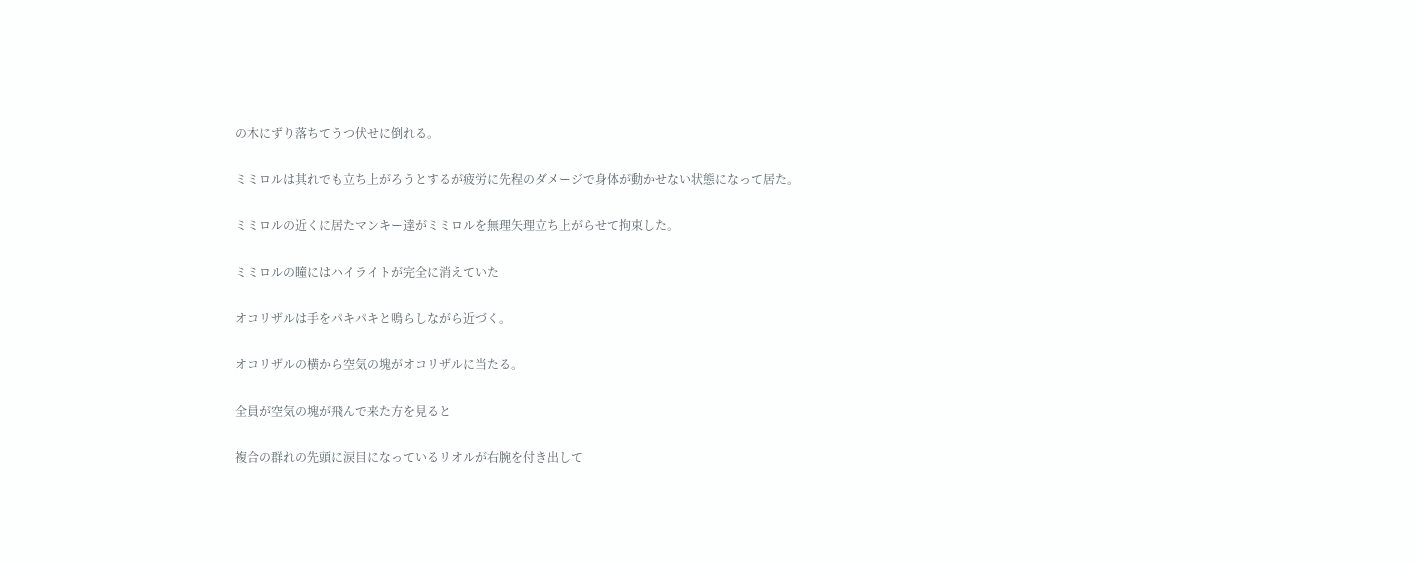の木にずり落ちてうつ伏せに倒れる。

ミミロルは其れでも立ち上がろうとするが疲労に先程のダメージで身体が動かせない状態になって居た。

ミミロルの近くに居たマンキー達がミミロルを無理矢理立ち上がらせて拘束した。

ミミロルの瞳にはハイライトが完全に消えていた

オコリザルは手をパキパキと鳴らしながら近づく。

オコリザルの横から空気の塊がオコリザルに当たる。

全員が空気の塊が飛んで来た方を見ると

複合の群れの先頭に涙目になっているリオルが右腕を付き出して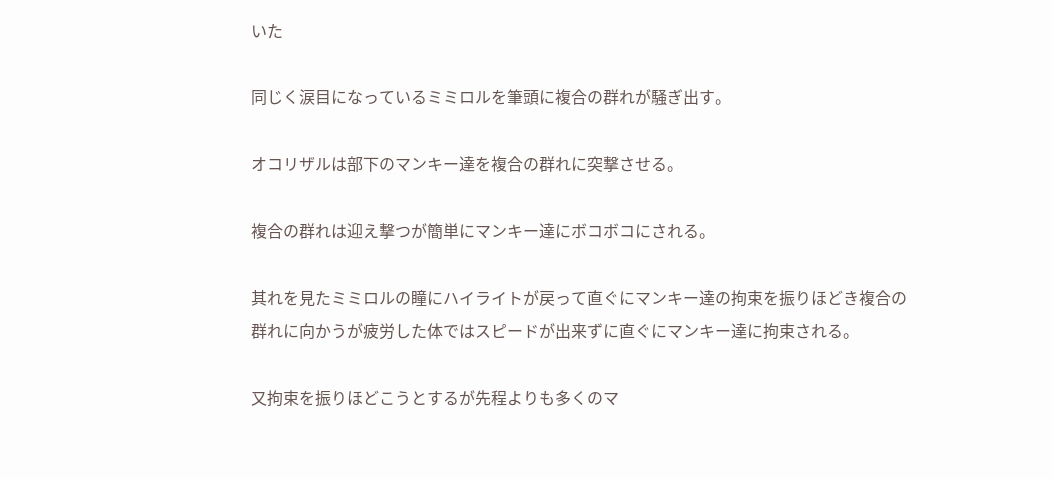いた

同じく涙目になっているミミロルを筆頭に複合の群れが騒ぎ出す。

オコリザルは部下のマンキー達を複合の群れに突撃させる。

複合の群れは迎え撃つが簡単にマンキー達にボコボコにされる。

其れを見たミミロルの瞳にハイライトが戻って直ぐにマンキー達の拘束を振りほどき複合の群れに向かうが疲労した体ではスピードが出来ずに直ぐにマンキー達に拘束される。

又拘束を振りほどこうとするが先程よりも多くのマ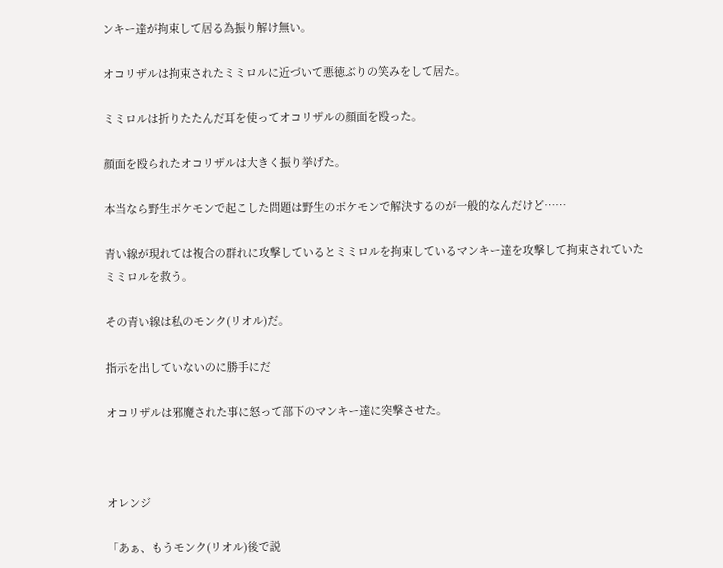ンキー達が拘束して居る為振り解け無い。

オコリザルは拘束されたミミロルに近づいて悪徳ぶりの笑みをして居た。

ミミロルは折りたたんだ耳を使ってオコリザルの顔面を殴った。

顔面を殴られたオコリザルは大きく振り挙げた。

本当なら野生ポケモンで起こした問題は野生のポケモンで解決するのが一般的なんだけど……

青い線が現れては複合の群れに攻撃しているとミミロルを拘束しているマンキー達を攻撃して拘束されていたミミロルを救う。

その青い線は私のモンク(リオル)だ。

指示を出していないのに勝手にだ

オコリザルは邪魔された事に怒って部下のマンキー達に突撃させた。



オレンジ

「あぁ、もうモンク(リオル)後で説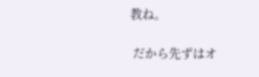教ね。

 だから先ずはオ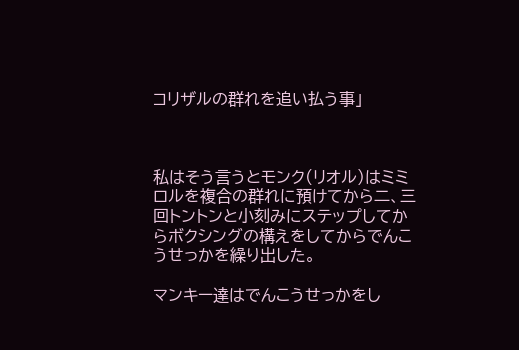コリザルの群れを追い払う事」



私はそう言うとモンク(リオル)はミミロルを複合の群れに預けてから二、三回トントンと小刻みにステップしてからボクシングの構えをしてからでんこうせっかを繰り出した。

マンキー達はでんこうせっかをし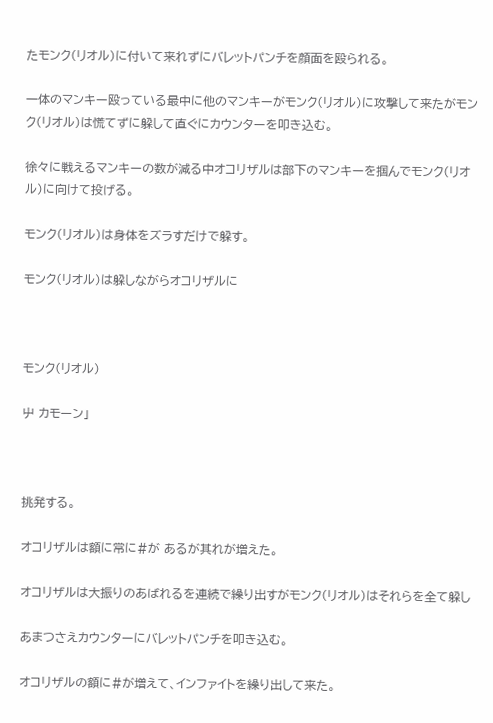たモンク(リオル)に付いて来れずにバレットパンチを顔面を殴られる。

一体のマンキー殴っている最中に他のマンキーがモンク(リオル)に攻撃して来たがモンク(リオル)は慌てずに躱して直ぐにカウンターを叩き込む。

徐々に戦えるマンキーの数が減る中オコリザルは部下のマンキーを掴んでモンク(リオル)に向けて投げる。

モンク(リオル)は身体をズラすだけで躱す。

モンク(リオル)は躱しながらオコリザルに



モンク(リオル)

屮 カモーン」



挑発する。

オコリザルは額に常に#が あるが其れが増えた。

オコリザルは大振りのあばれるを連続で繰り出すがモンク(リオル)はそれらを全て躱し

あまつさえカウンターにバレットパンチを叩き込む。

オコリザルの額に#が増えて、インファイトを繰り出して来た。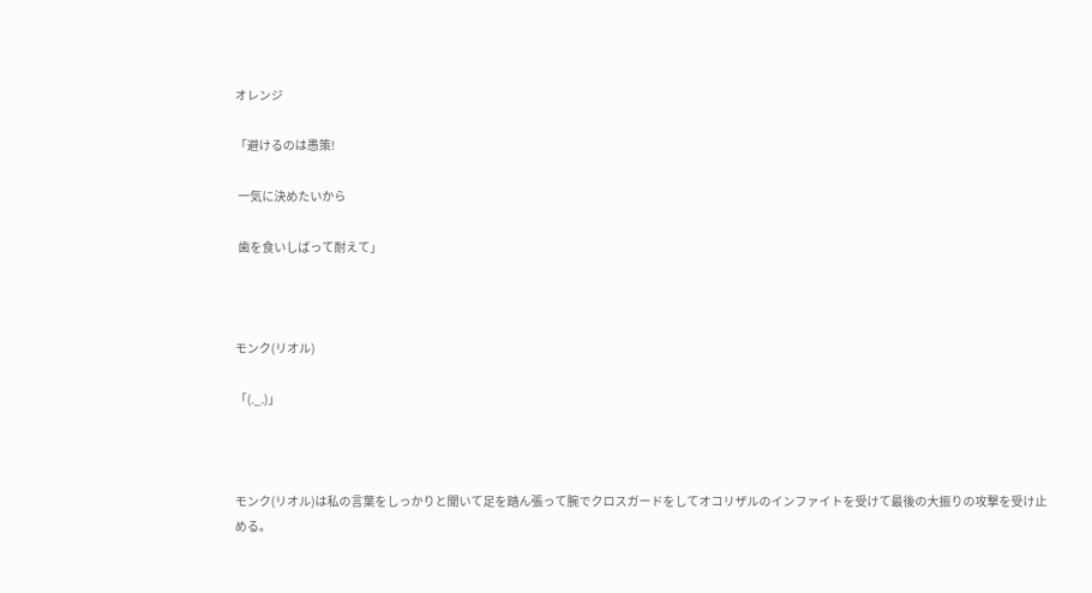オレンジ

「避けるのは愚策!

 一気に決めたいから

 歯を食いしばって耐えて」



モンク(リオル)

「(._.)」



モンク(リオル)は私の言葉をしっかりと聞いて足を踏ん張って腕でクロスガードをしてオコリザルのインファイトを受けて最後の大振りの攻撃を受け止める。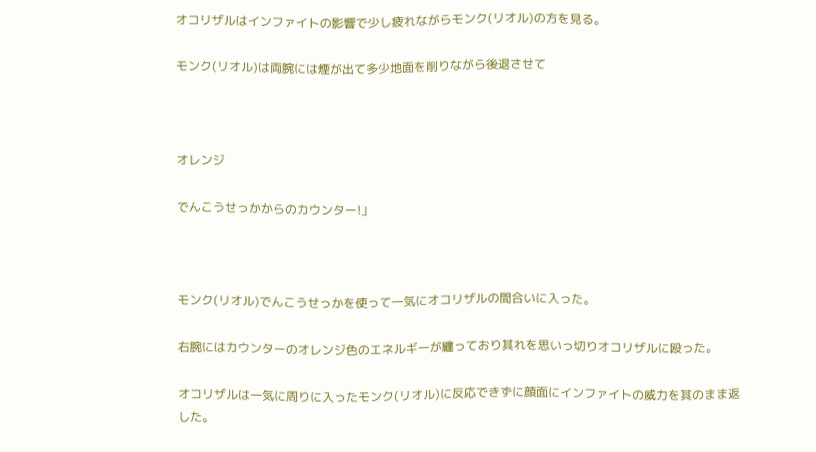オコリザルはインファイトの影響で少し疲れながらモンク(リオル)の方を見る。

モンク(リオル)は両腕には煙が出て多少地面を削りながら後退させて



オレンジ

でんこうせっかからのカウンター!」



モンク(リオル)でんこうせっかを使って一気にオコリザルの間合いに入った。

右腕にはカウンターのオレンジ色のエネルギーが纏っており其れを思いっ切りオコリザルに殴った。

オコリザルは一気に周りに入ったモンク(リオル)に反応できずに顔面にインファイトの威力を其のまま返した。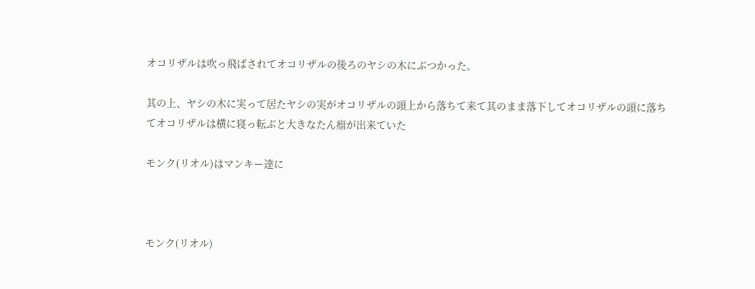オコリザルは吹っ飛ばされてオコリザルの後ろのヤシの木にぶつかった。

其の上、ヤシの木に実って居たヤシの実がオコリザルの頭上から落ちて来て其のまま落下してオコリザルの頭に落ちてオコリザルは横に寝っ転ぶと大きなたん瘤が出来ていた

モンク(リオル)はマンキー達に



モンク(リオル)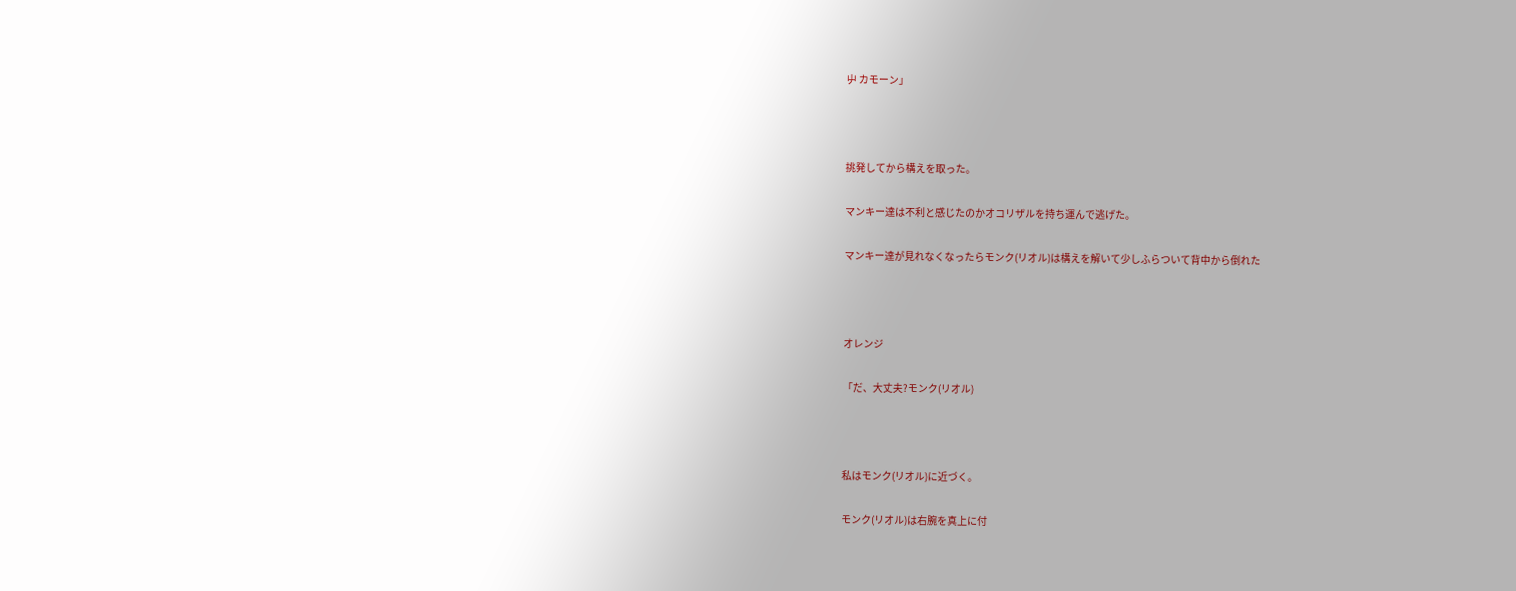屮 カモーン」



挑発してから構えを取った。

マンキー達は不利と感じたのかオコリザルを持ち運んで逃げた。

マンキー達が見れなくなったらモンク(リオル)は構えを解いて少しふらついて背中から倒れた



オレンジ

「だ、大丈夫?モンク(リオル)



私はモンク(リオル)に近づく。

モンク(リオル)は右腕を真上に付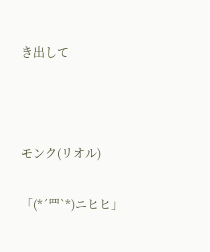き出して



モンク(リオル)

「(*´罒`*)ニヒヒ」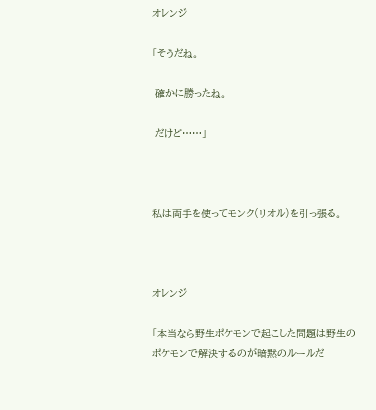オレンジ

「そうだね。

 確かに勝ったね。

 だけど……」



私は両手を使ってモンク(リオル)を引っ張る。



オレンジ

「本当なら野生ポケモンで起こした問題は野生のポケモンで解決するのが暗黙のルールだ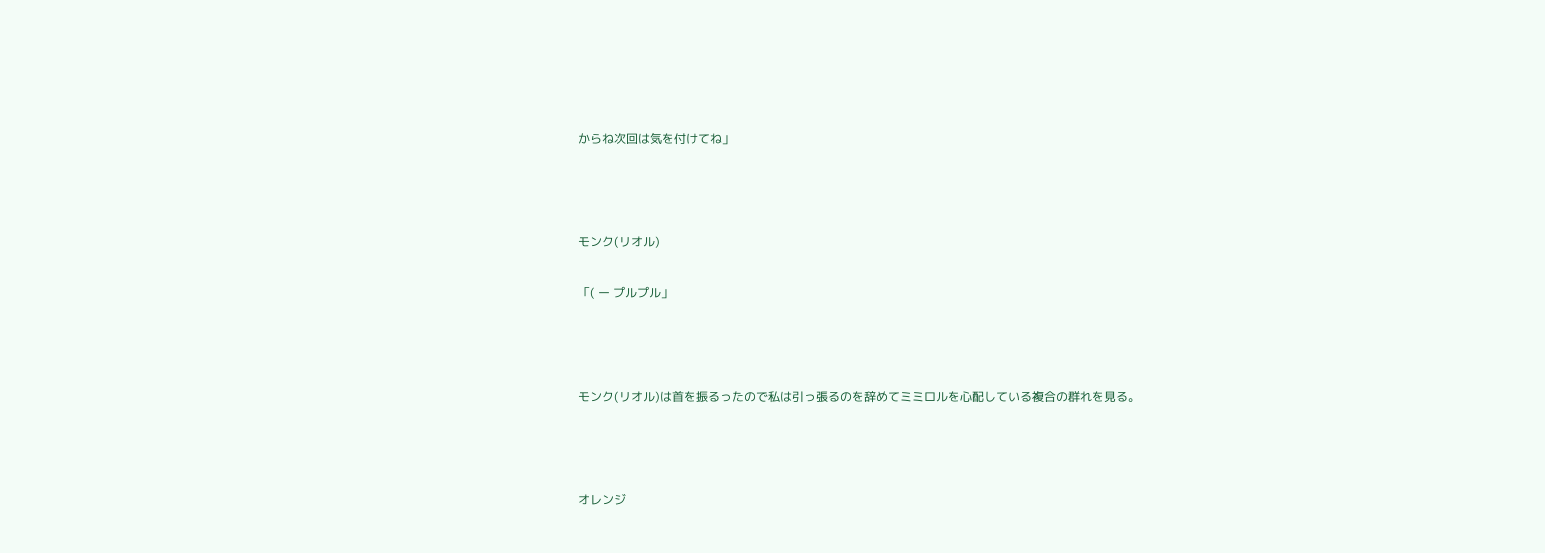からね次回は気を付けてね」



モンク(リオル)

「( ー プルプル」



モンク(リオル)は首を振るったので私は引っ張るのを辞めてミミロルを心配している複合の群れを見る。



オレンジ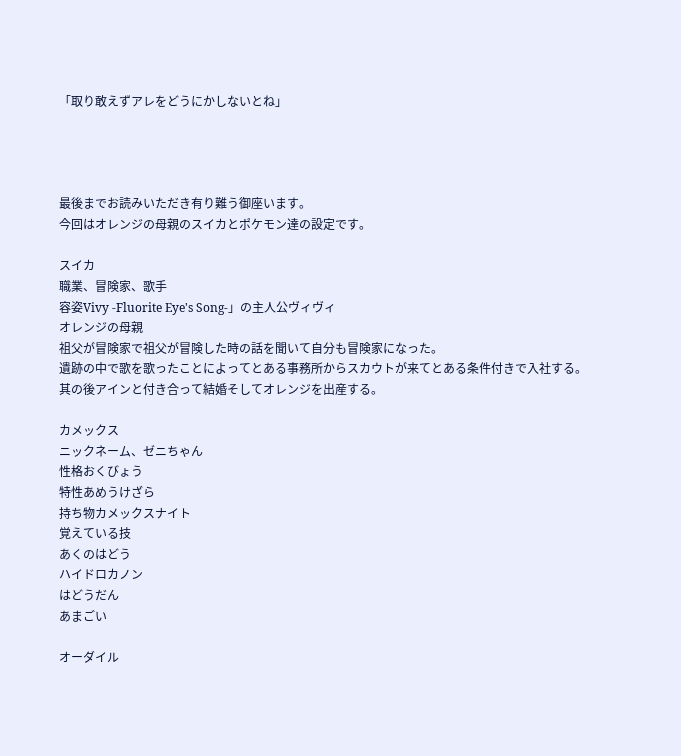「取り敢えずアレをどうにかしないとね」




最後までお読みいただき有り難う御座います。
今回はオレンジの母親のスイカとポケモン達の設定です。

スイカ
職業、冒険家、歌手
容姿Vivy -Fluorite Eye's Song-」の主人公ヴィヴィ
オレンジの母親
祖父が冒険家で祖父が冒険した時の話を聞いて自分も冒険家になった。
遺跡の中で歌を歌ったことによってとある事務所からスカウトが来てとある条件付きで入社する。
其の後アインと付き合って結婚そしてオレンジを出産する。

カメックス
ニックネーム、ゼニちゃん
性格おくびょう
特性あめうけざら
持ち物カメックスナイト
覚えている技
あくのはどう
ハイドロカノン
はどうだん
あまごい

オーダイル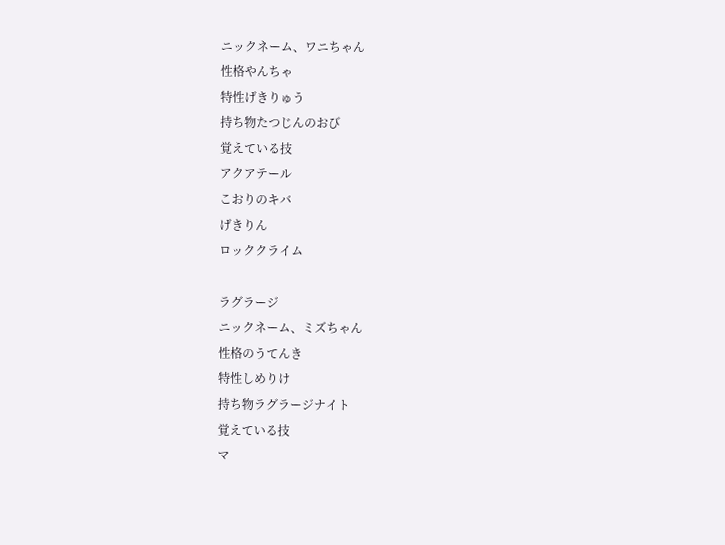ニックネーム、ワニちゃん
性格やんちゃ
特性げきりゅう
持ち物たつじんのおび
覚えている技
アクアテール
こおりのキバ
げきりん
ロッククライム

ラグラージ
ニックネーム、ミズちゃん
性格のうてんき
特性しめりけ
持ち物ラグラージナイト
覚えている技
マ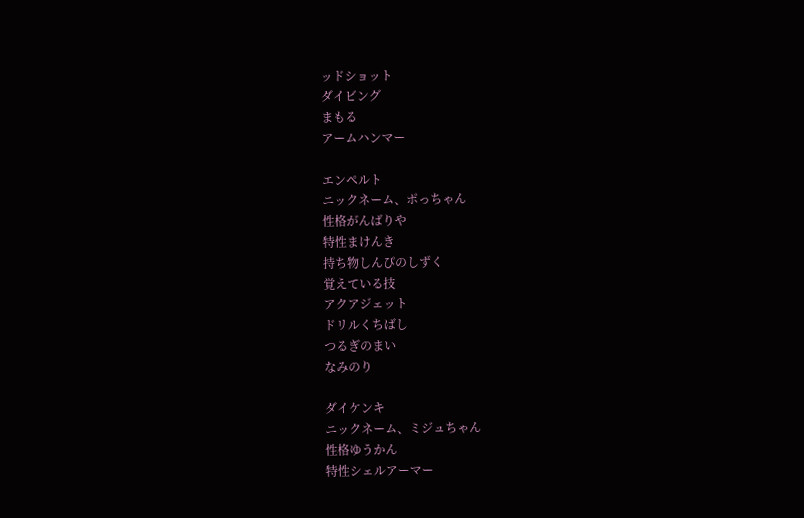ッドショット
ダイビング
まもる
アームハンマー

エンペルト
ニックネーム、ポっちゃん
性格がんばりや
特性まけんき
持ち物しんぴのしずく
覚えている技
アクアジェット
ドリルくちばし
つるぎのまい
なみのり

ダイケンキ
ニックネーム、ミジュちゃん
性格ゆうかん
特性シェルアーマー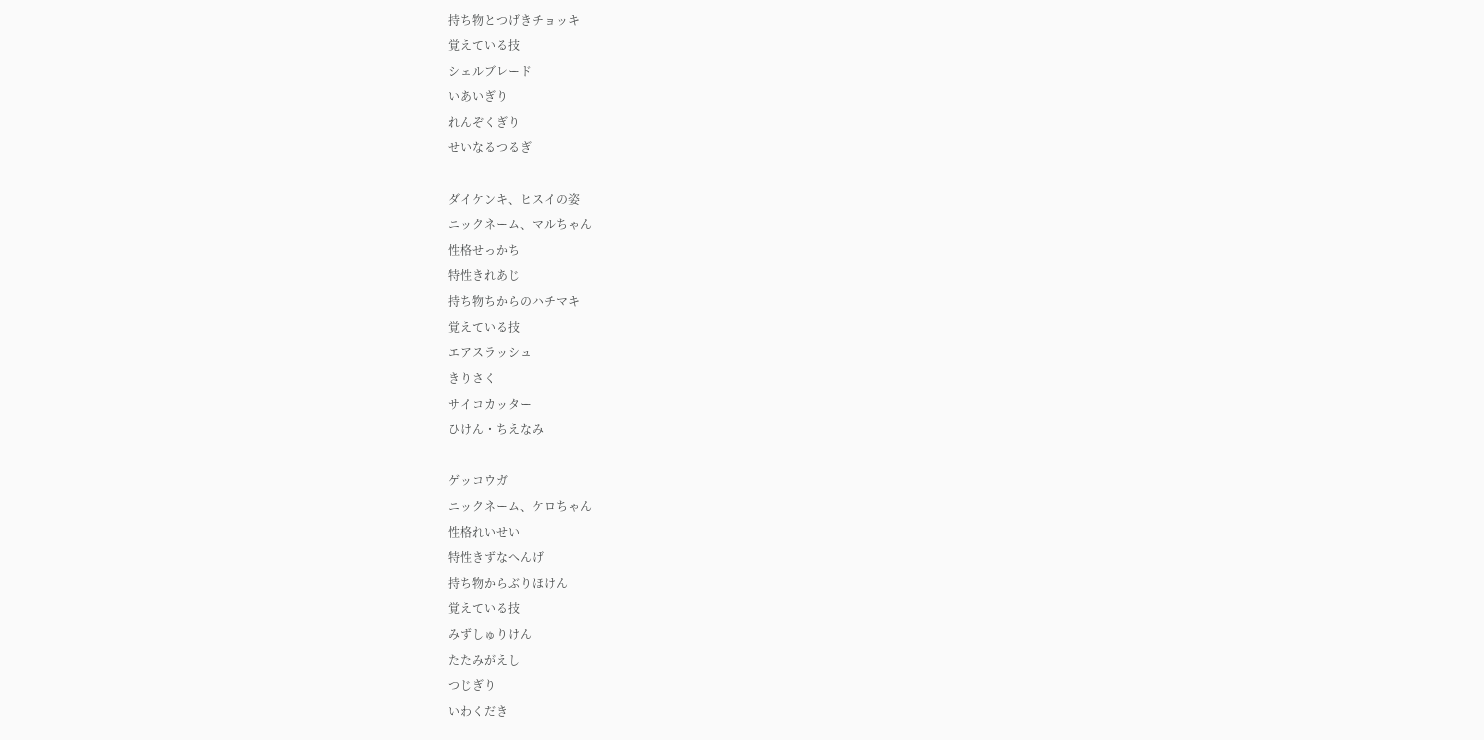持ち物とつげきチョッキ
覚えている技
シェルブレード
いあいぎり
れんぞくぎり
せいなるつるぎ

ダイケンキ、ヒスイの姿
ニックネーム、マルちゃん
性格せっかち
特性きれあじ
持ち物ちからのハチマキ
覚えている技
エアスラッシュ
きりさく
サイコカッター
ひけん・ちえなみ

ゲッコウガ
ニックネーム、ケロちゃん
性格れいせい
特性きずなへんげ
持ち物からぶりほけん
覚えている技
みずしゅりけん
たたみがえし
つじぎり
いわくだき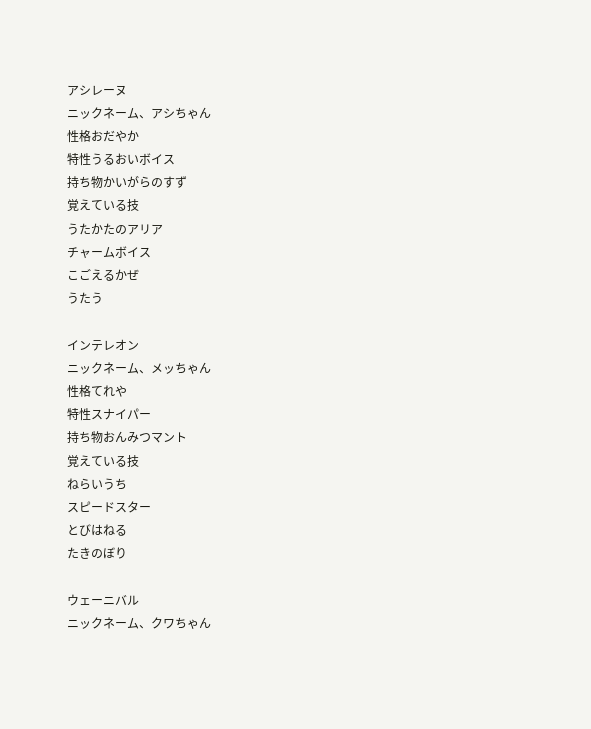アシレーヌ
ニックネーム、アシちゃん
性格おだやか
特性うるおいボイス
持ち物かいがらのすず
覚えている技
うたかたのアリア
チャームボイス
こごえるかぜ
うたう

インテレオン
ニックネーム、メッちゃん
性格てれや
特性スナイパー
持ち物おんみつマント
覚えている技
ねらいうち
スピードスター
とびはねる
たきのぼり

ウェーニバル
ニックネーム、クワちゃん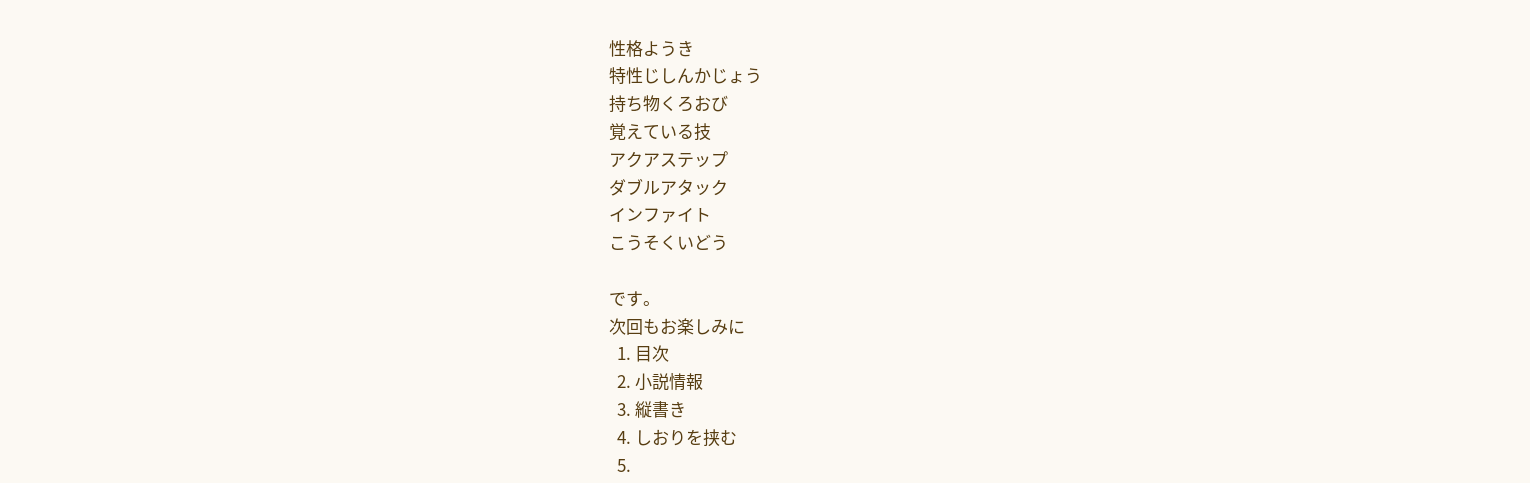性格ようき
特性じしんかじょう
持ち物くろおび
覚えている技
アクアステップ
ダブルアタック
インファイト
こうそくいどう

です。
次回もお楽しみに
  1. 目次
  2. 小説情報
  3. 縦書き
  4. しおりを挟む
  5.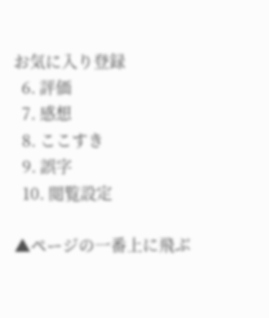お気に入り登録
  6. 評価
  7. 感想
  8. ここすき
  9. 誤字
  10. 閲覧設定

▲ページの一番上に飛ぶ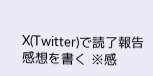X(Twitter)で読了報告
感想を書く ※感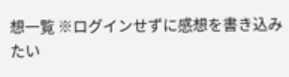想一覧 ※ログインせずに感想を書き込みたい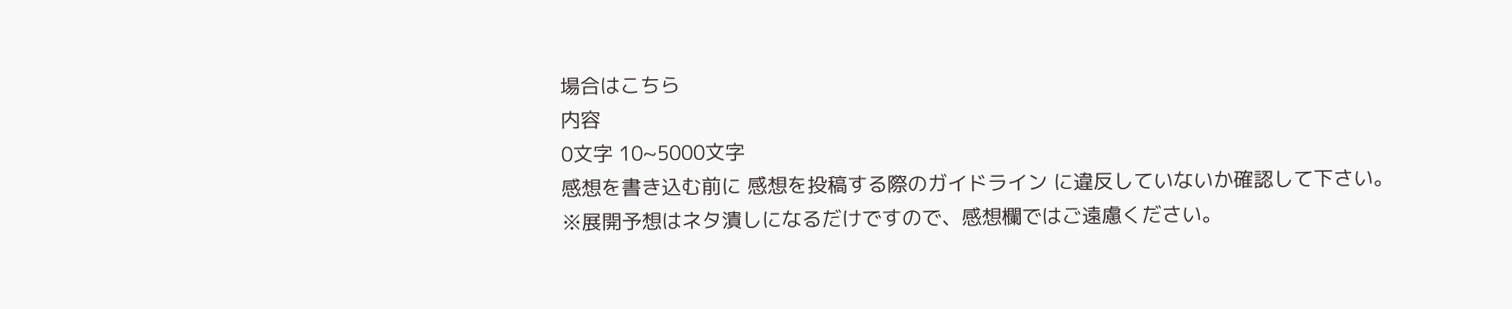場合はこちら
内容
0文字 10~5000文字
感想を書き込む前に 感想を投稿する際のガイドライン に違反していないか確認して下さい。
※展開予想はネタ潰しになるだけですので、感想欄ではご遠慮ください。